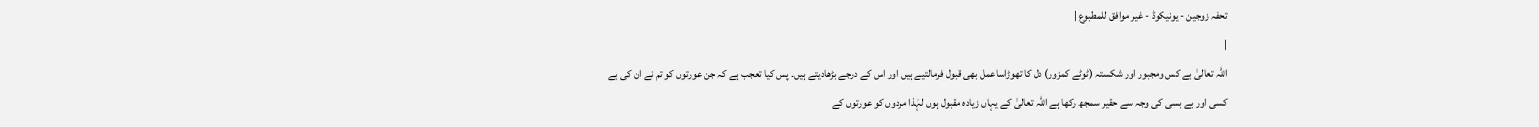تحفہ زوجین - یونیکوڈ - غیر موافق للمطبوع |
|
اللہ تعالیٰ بے کس ومجبور اور شکستہ (ٹوٹے کمزور) دل کا تھوڑاساعمل بھی قبول فرمالتیے ہیں اور اس کے درجے بڑھادیتے ہیں۔ پس کیا تعجب ہے کہ جن عورتوں کو تم نے ان کی بے کسی اور بے بسی کی وجہ سے حقیر سمجھ رکھا ہے اللہ تعالیٰ کے یہاں زیادہ مقبول ہوں لہٰذا مردوں کو عورتوں کے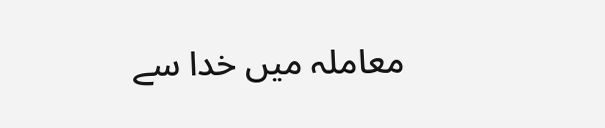معاملہ میں خدا سے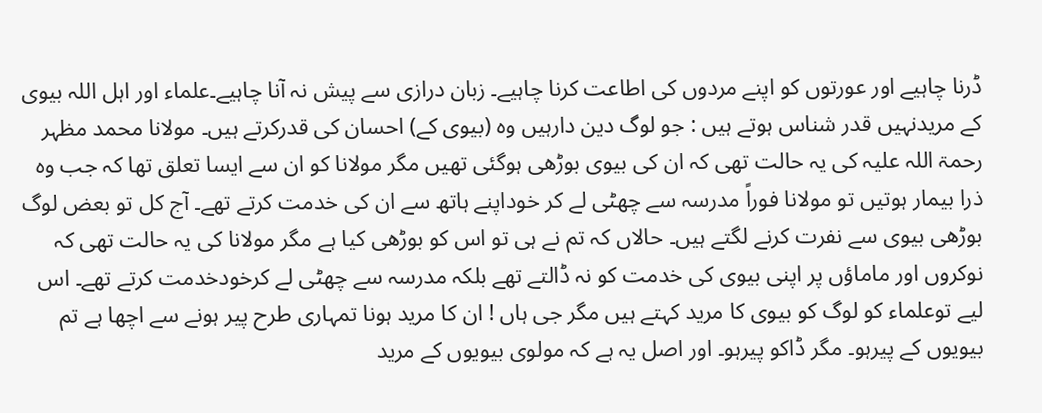ڈرنا چاہیے اور عورتوں کو اپنے مردوں کی اطاعت کرنا چاہیے۔ زبان درازی سے پیش نہ آنا چاہیے۔علماء اور اہل اللہ بیوی کے مریدنہیں قدر شناس ہوتے ہیں : جو لوگ دین دارہیں وہ (بیوی کے) احسان کی قدرکرتے ہیں۔ مولانا محمد مظہر رحمۃ اللہ علیہ کی یہ حالت تھی کہ ان کی بیوی بوڑھی ہوگئی تھیں مگر مولانا کو ان سے ایسا تعلق تھا کہ جب وہ ذرا بیمار ہوتیں تو مولانا فوراً مدرسہ سے چھٹی لے کر خوداپنے ہاتھ سے ان کی خدمت کرتے تھے۔ آج کل تو بعض لوگ بوڑھی بیوی سے نفرت کرنے لگتے ہیں۔ حالاں کہ تم نے ہی تو اس کو بوڑھی کیا ہے مگر مولانا کی یہ حالت تھی کہ نوکروں اور ماماؤں پر اپنی بیوی کی خدمت کو نہ ڈالتے تھے بلکہ مدرسہ سے چھٹی لے کرخودخدمت کرتے تھے۔ اس لیے توعلماء کو لوگ کو بیوی کا مرید کہتے ہیں مگر جی ہاں ! ان کا مرید ہونا تمہاری طرح پیر ہونے سے اچھا ہے تم بیویوں کے پیرہو۔ مگر ڈاکو پیرہو۔ اور اصل یہ ہے کہ مولوی بیویوں کے مرید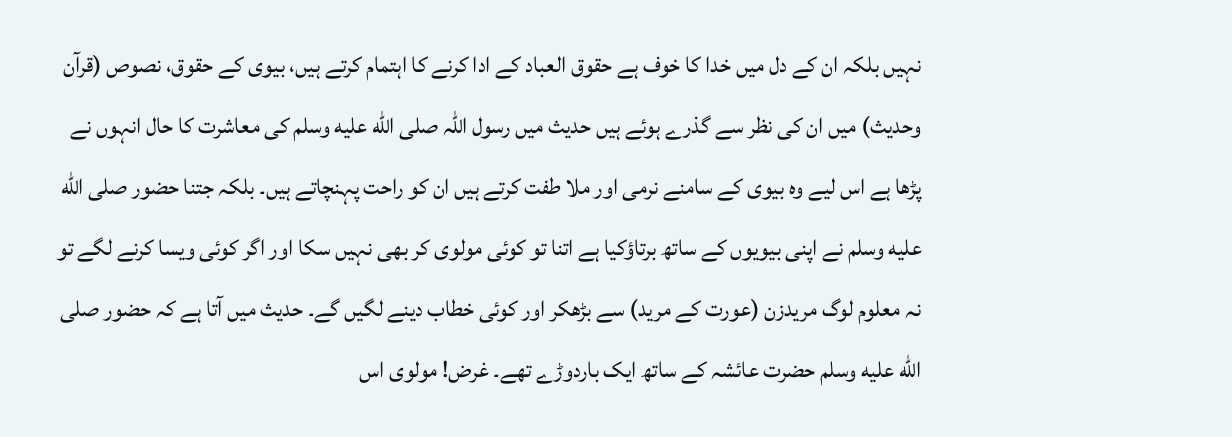نہیں بلکہ ان کے دل میں خدا کا خوف ہے حقوق العباد کے ادا کرنے کا اہتمام کرتے ہیں، بیوی کے حقوق، نصوص (قرآن وحدیث) میں ان کی نظر سے گذرے ہوئے ہیں حدیث میں رسول اللہ صلى الله عليه وسلم کی معاشرت کا حال انہوں نے پڑھا ہے اس لیے وہ بیوی کے سامنے نرمی اور ملا طفت کرتے ہیں ان کو راحت پہنچاتے ہیں۔ بلکہ جتنا حضور صلى الله عليه وسلم نے اپنی بیویوں کے ساتھ برتاؤکیا ہے اتنا تو کوئی مولوی کر بھی نہیں سکا اور اگر کوئی ویسا کرنے لگے تو نہ معلوم لوگ مریدزن (عورت کے مرید) سے بڑھکر اور کوئی خطاب دینے لگیں گے۔ حدیث میں آتا ہے کہ حضور صلى الله عليه وسلم حضرت عائشہ کے ساتھ ایک باردوڑے تھے۔ غرض! مولوی اس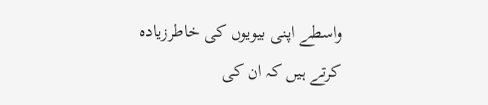واسطے اپنی بیویوں کی خاطرزیادہ کرتے ہیں کہ ان کی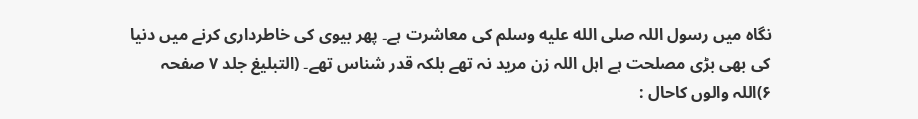نگاہ میں رسول اللہ صلى الله عليه وسلم کی معاشرت ہے۔ پھر بیوی کی خاطرداری کرنے میں دنیا کی بھی بڑی مصلحت ہے اہل اللہ زن مرید نہ تھے بلکہ قدر شناس تھے۔ (التبلیغ جلد ۷ صفحہ ۶)اللہ والوں کاحال :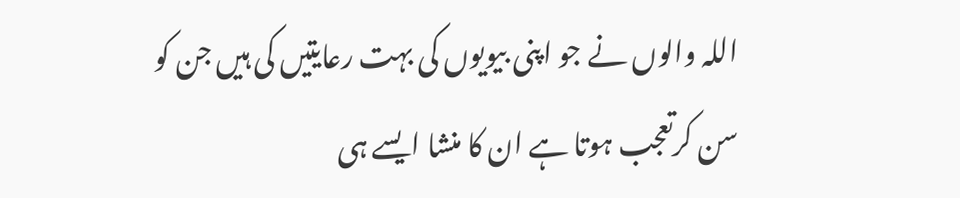اللہ والوں نے جو اپنی بیویوں کی بہت رعایتیں کی ہیں جن کو سن کرتعجب ہوتا ہے ان کا منشا ایسے ہی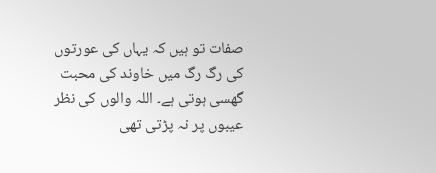صفات تو ہیں کہ یہاں کی عورتوں کی رگ رگ میں خاوند کی محبت گھسی ہوتی ہے۔ اللہ والوں کی نظر عیبوں پر نہ پڑتی تھی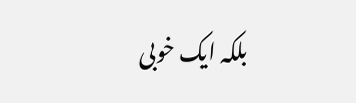بلکہ ایک خوبی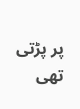پر پڑتی تھی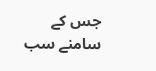جس کے سامنے سب